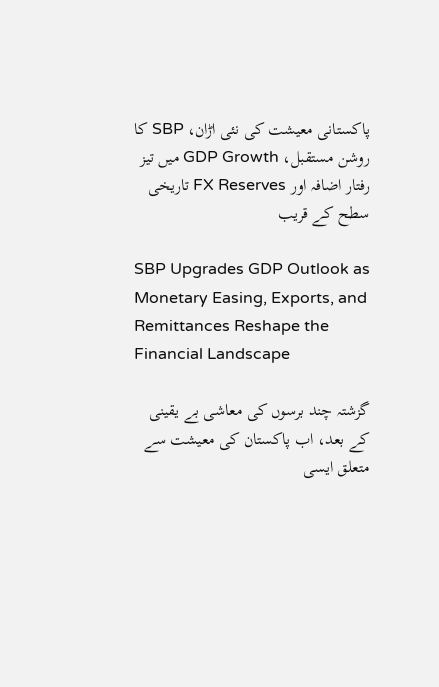پاکستانی معیشت کی نئی اڑان، SBP کا روشن مستقبل، GDP Growth میں تیز رفتار اضافہ اور FX Reserves تاریخی سطح کے قریب

SBP Upgrades GDP Outlook as Monetary Easing, Exports, and Remittances Reshape the Financial Landscape

گزشتہ چند برسوں کی معاشی بے یقینی کے بعد، اب پاکستان کی معیشت سے متعلق ایسی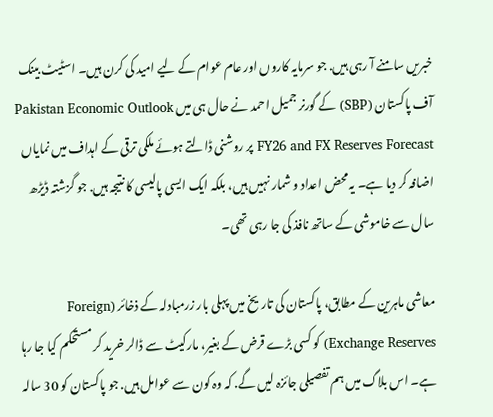خبریں سامنے آ رہی ہیں. جو سرمایہ کاروں اور عام عوام کے لیے امید کی کرن ہیں۔ اسٹیٹ بینک آف پاکستان (SBP) کے گورنر جمیل احمد نے حال ہی میں Pakistan Economic Outlook FY26 and FX Reserves Forecast پر روشنی ڈالتے ہوئے ملکی ترقی کے اہداف میں نمایاں اضافہ کر دیا ہے۔ یہ محض اعداد و شمار نہیں ہیں، بلکہ ایک ایسی پالیسی کا نتیجہ ہیں. جو گزشتہ ڈیڑھ سال سے خاموشی کے ساتھ نافذ کی جا رہی تھی۔

معاشی ماہرین کے مطابق، پاکستان کی تاریخ میں پہلی بار زرمبادلہ کے ذخائر (Foreign Exchange Reserves) کو کسی بڑے قرض کے بغیر، مارکیٹ سے ڈالر خرید کر مستحکم کیا جا رہا ہے۔ اس بلاگ میں ہم تفصیلی جائزہ لیں گے. کہ وہ کون سے عوامل ہیں. جو پاکستان کو 30 سالہ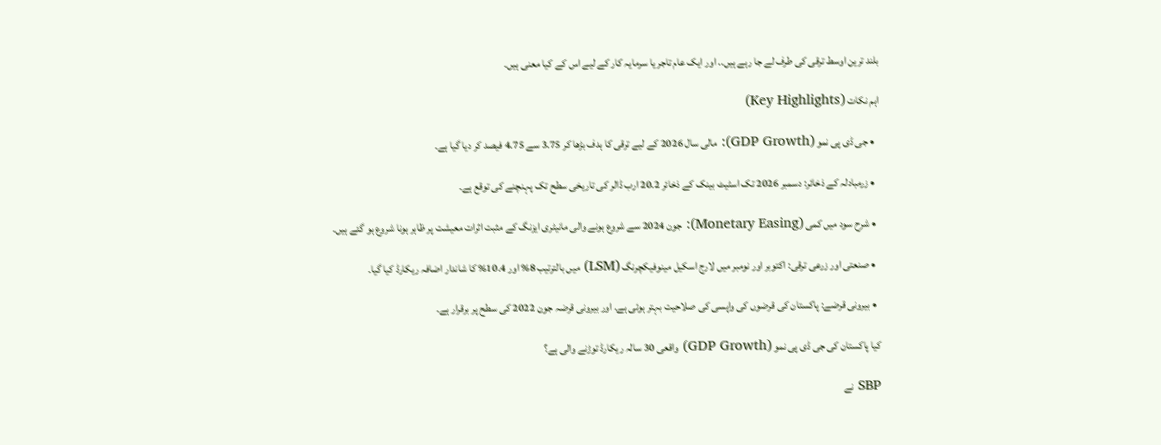بلند ترین اوسط ترقی کی طرف لے جا رہے ہیں.. اور ایک عام تاجر یا سرمایہ کار کے لیے اس کے کیا معنی ہیں۔

اہم نکات (Key Highlights)

  • جی ڈی پی نمو (GDP Growth): مالی سال 2026 کے لیے ترقی کا ہدف بڑھا کر 3.75 سے 4.75 فیصد کر دیا گیا ہے۔

  • زرمبادلہ کے ذخائر: دسمبر 2026 تک اسٹیٹ بینک کے ذخائر 20.2 ارب ڈالر کی تاریخی سطح تک پہنچنے کی توقع ہے۔

  • شرح سود میں کمی (Monetary Easing): جون 2024 سے شروع ہونے والی مانیٹری ایزنگ کے مثبت اثرات معیشت پر ظاہر ہونا شروع ہو گئے ہیں۔

  • صنعتی اور زرعی ترقی: اکتوبر اور نومبر میں لارج اسکیل مینوفیکچرنگ (LSM) میں بالترتیب 8% اور 10.4% کا شاندار اضافہ ریکارڈ کیا گیا۔

  • بیرونی قرضے: پاکستان کی قرضوں کی واپسی کی صلاحیت بہتر ہوئی ہے. اور بیرونی قرضہ جون 2022 کی سطح پر برقرار ہے۔

کیا پاکستان کی جی ڈی پی نمو (GDP Growth) واقعی 30 سالہ ریکارڈ توڑنے والی ہے؟

SBP نے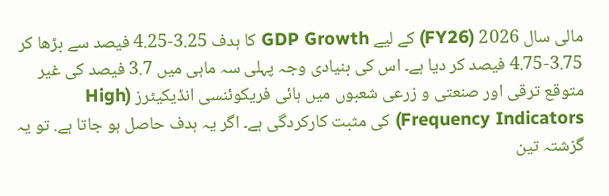مالی سال 2026 (FY26) کے لیے GDP Growth کا ہدف 3.25-4.25 فیصد سے بڑھا کر 3.75-4.75 فیصد کر دیا ہے۔ اس کی بنیادی وجہ پہلی سہ ماہی میں 3.7 فیصد کی غیر متوقع ترقی اور صنعتی و زرعی شعبوں میں ہائی فریکوئنسی انڈیکیٹرز (High Frequency Indicators) کی مثبت کارکردگی ہے۔ اگر یہ ہدف حاصل ہو جاتا ہے. تو یہ گزشتہ تین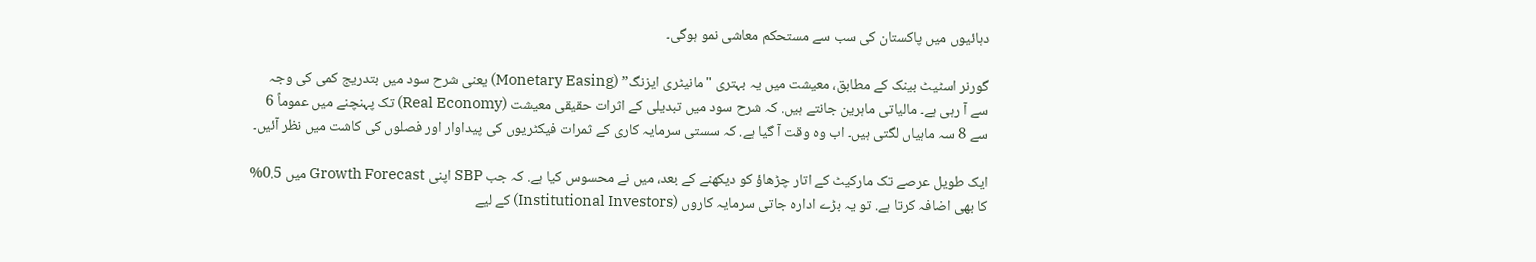دہائیوں میں پاکستان کی سب سے مستحکم معاشی نمو ہوگی۔

گورنر اسٹیٹ بینک کے مطابق، معیشت میں یہ بہتری "مانیٹری ایزنگ” (Monetary Easing) یعنی شرح سود میں بتدریج کمی کی وجہ سے آ رہی ہے۔ مالیاتی ماہرین جانتے ہیں. کہ شرح سود میں تبدیلی کے اثرات حقیقی معیشت (Real Economy) تک پہنچنے میں عموماً 6 سے 8 سہ ماہیاں لگتی ہیں۔ اب وہ وقت آ گیا ہے. کہ سستی سرمایہ کاری کے ثمرات فیکٹریوں کی پیداوار اور فصلوں کی کاشت میں نظر آئیں۔

ایک طویل عرصے تک مارکیٹ کے اتار چڑھاؤ کو دیکھنے کے بعد، میں نے محسوس کیا ہے. کہ جب SBP اپنی Growth Forecast میں 0.5% کا بھی اضافہ کرتا ہے. تو یہ بڑے ادارہ جاتی سرمایہ کاروں (Institutional Investors) کے لیے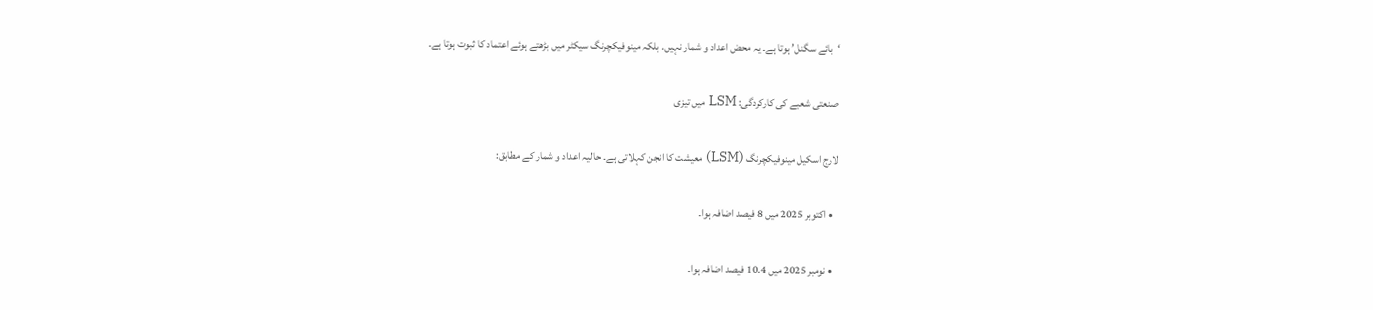‘بائے سگنل’ ہوتا ہے۔ یہ محض اعداد و شمار نہیں. بلکہ مینوفیکچرنگ سیکٹر میں بڑھتے ہوئے اعتماد کا ثبوت ہوتا ہے۔

صنعتی شعبے کی کارکردگی: LSM میں تیزی

لارج اسکیل مینوفیکچرنگ (LSM) معیشت کا انجن کہلاتی ہے۔ حالیہ اعداد و شمار کے مطابق:

  • اکتوبر 2025 میں 8 فیصد اضافہ ہوا۔

  • نومبر 2025 میں 10.4 فیصد اضافہ ہوا۔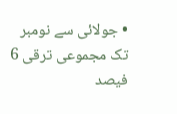• جولائی سے نومبر تک مجموعی ترقی 6 فیصد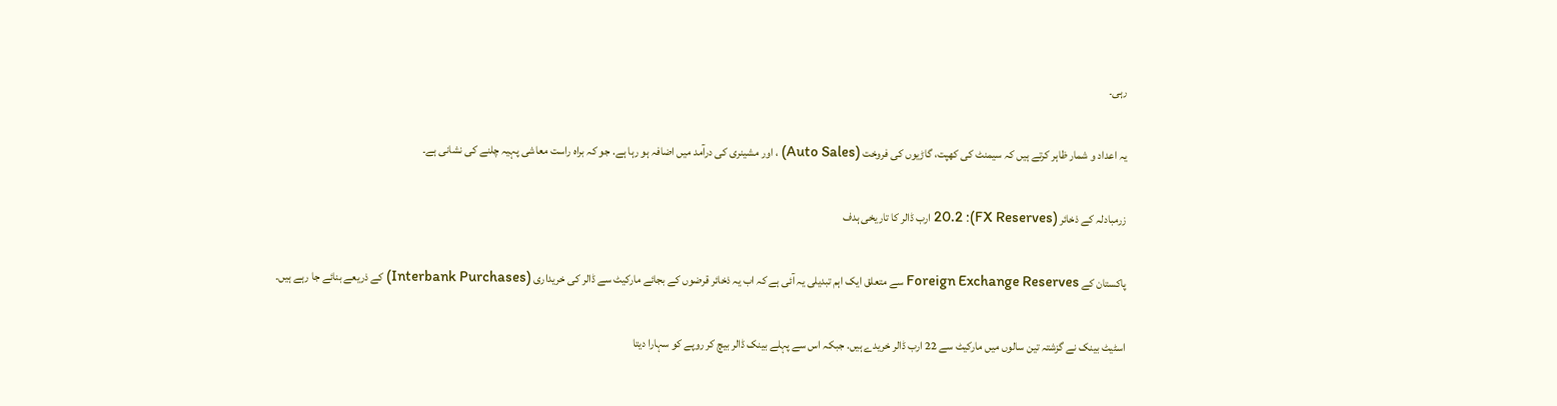رہی۔

یہ اعداد و شمار ظاہر کرتے ہیں کہ سیمنٹ کی کھپت، گاڑیوں کی فروخت (Auto Sales) ، اور مشینری کی درآمد میں اضافہ ہو رہا ہے. جو کہ براہ راست معاشی پہیہ چلنے کی نشانی ہے۔

زرمبادلہ کے ذخائر (FX Reserves): 20.2 ارب ڈالر کا تاریخی ہدف

پاکستان کے Foreign Exchange Reserves سے متعلق ایک اہم تبدیلی یہ آئی ہے کہ اب یہ ذخائر قرضوں کے بجائے مارکیٹ سے ڈالر کی خریداری (Interbank Purchases) کے ذریعے بنائے جا رہے ہیں۔

اسٹیٹ بینک نے گزشتہ تین سالوں میں مارکیٹ سے 22 ارب ڈالر خریدے ہیں. جبکہ اس سے پہلے بینک ڈالر بیچ کر روپے کو سہارا دیتا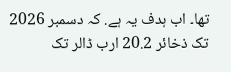تھا۔ اب ہدف یہ ہے. کہ دسمبر 2026 تک ذخائر 20.2 ارب ڈالر تک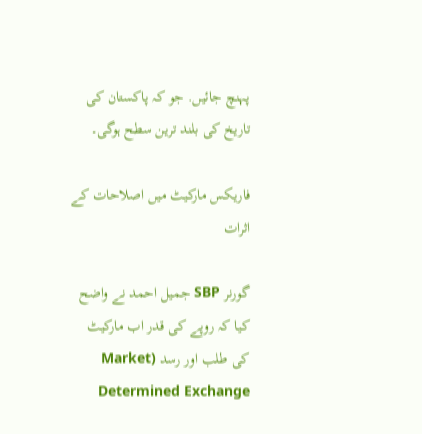پہنچ جائیں. جو کہ پاکستان کی تاریخ کی بلند ترین سطح ہوگی۔

فاریکس مارکیٹ میں اصلاحات کے اثرات

گورنر SBP جمیل احمد نے واضح کیا کہ روپے کی قدر اب مارکیٹ کی طلب اور رسد (Market Determined Exchange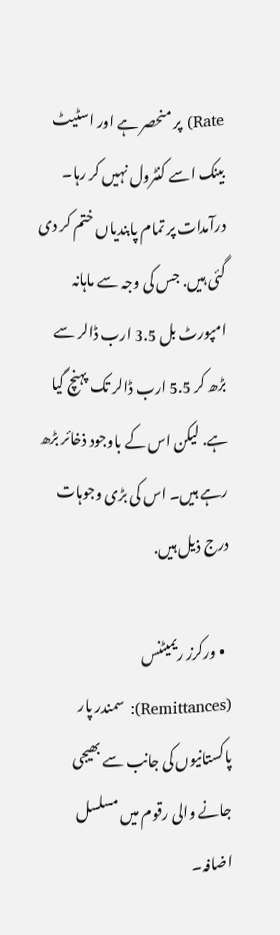Rate) پر منحصر ہے اور اسٹیٹ بینک اسے کنٹرول نہیں کر رہا۔ درآمدات پر تمام پابندیاں ختم کر دی گئی ہیں. جس کی وجہ سے ماہانہ امپورٹ بل 3.5 ارب ڈالر سے بڑھ کر 5.5 ارب ڈالر تک پہنچ گیا ہے. لیکن اس کے باوجود ذخائر بڑھ رہے ہیں۔ اس کی بڑی وجوہات درج ذیل ہیں.

  • ورکرز ریمیٹنس (Remittances): سمندر پار پاکستانیوں کی جانب سے بھیجی جانے والی رقوم میں مسلسل اضافہ۔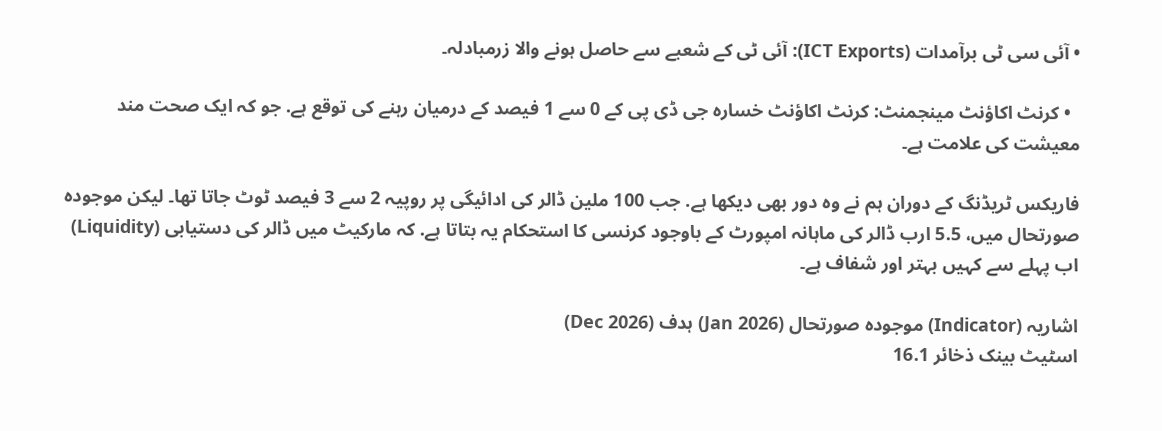• آئی سی ٹی برآمدات (ICT Exports): آئی ٹی کے شعبے سے حاصل ہونے والا زرمبادلہ۔

  • کرنٹ اکاؤنٹ مینجمنٹ: کرنٹ اکاؤنٹ خسارہ جی ڈی پی کے 0 سے 1 فیصد کے درمیان رہنے کی توقع ہے. جو کہ ایک صحت مند معیشت کی علامت ہے۔

فاریکس ٹریڈنگ کے دوران ہم نے وہ دور بھی دیکھا ہے. جب 100 ملین ڈالر کی ادائیگی پر روپیہ 2 سے 3 فیصد ٹوٹ جاتا تھا۔ لیکن موجودہ صورتحال میں، 5.5 ارب ڈالر کی ماہانہ امپورٹ کے باوجود کرنسی کا استحکام یہ بتاتا ہے. کہ مارکیٹ میں ڈالر کی دستیابی (Liquidity) اب پہلے سے کہیں بہتر اور شفاف ہے۔

اشاریہ (Indicator) موجودہ صورتحال (Jan 2026) ہدف (Dec 2026)
اسٹیٹ بینک ذخائر 16.1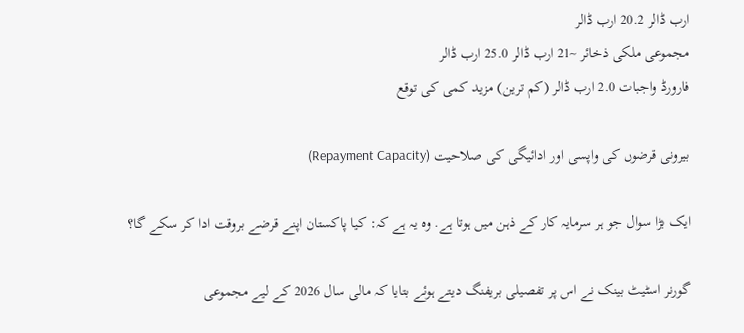ارب ڈالر 20.2 ارب ڈالر
مجموعی ملکی ذخائر ~21 ارب ڈالر 25.0 ارب ڈالر
فارورڈ واجبات 2.0 ارب ڈالر (کم ترین) مزید کمی کی توقع

بیرونی قرضوں کی واپسی اور ادائیگی کی صلاحیت (Repayment Capacity)

ایک بڑا سوال جو ہر سرمایہ کار کے ذہن میں ہوتا ہے. وہ یہ ہے کہ: کیا پاکستان اپنے قرضے بروقت ادا کر سکے گا؟

گورنر اسٹیٹ بینک نے اس پر تفصیلی بریفنگ دیتے ہوئے بتایا کہ مالی سال 2026 کے لیے مجموعی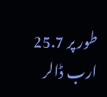طور پر 25.7 ارب ڈالر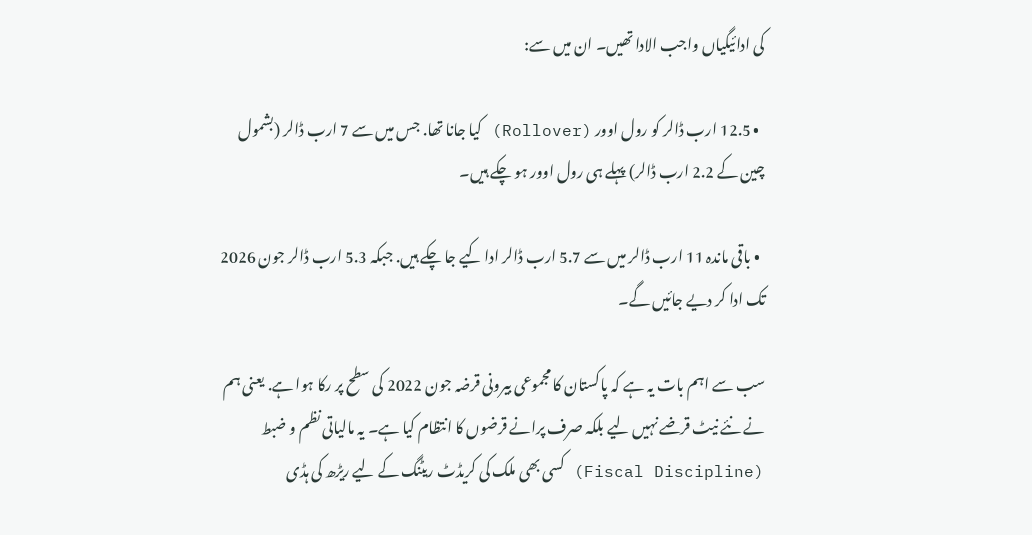کی ادائیگیاں واجب الادا تھیں۔ ان میں سے:

  • 12.5 ارب ڈالر کو رول اوور (Rollover) کیا جانا تھا. جس میں سے 7 ارب ڈالر (بشمول چین کے 2.2 ارب ڈالر) پہلے ہی رول اوور ہو چکے ہیں۔

  • باقی ماندہ 11 ارب ڈالر میں سے 5.7 ارب ڈالر ادا کیے جا چکے ہیں. جبکہ 5.3 ارب ڈالر جون 2026 تک ادا کر دیے جائیں گے۔

سب سے اہم بات یہ ہے کہ پاکستان کا مجموعی بیرونی قرضہ جون 2022 کی سطح پر رکا ہوا ہے. یعنی ہم نے نئے نیٹ قرضے نہیں لیے بلکہ صرف پرانے قرضوں کا انتظام کیا ہے۔ یہ مالیاتی نظم و ضبط (Fiscal Discipline) کسی بھی ملک کی کریڈٹ ریٹنگ کے لیے ریڑھ کی ہڈی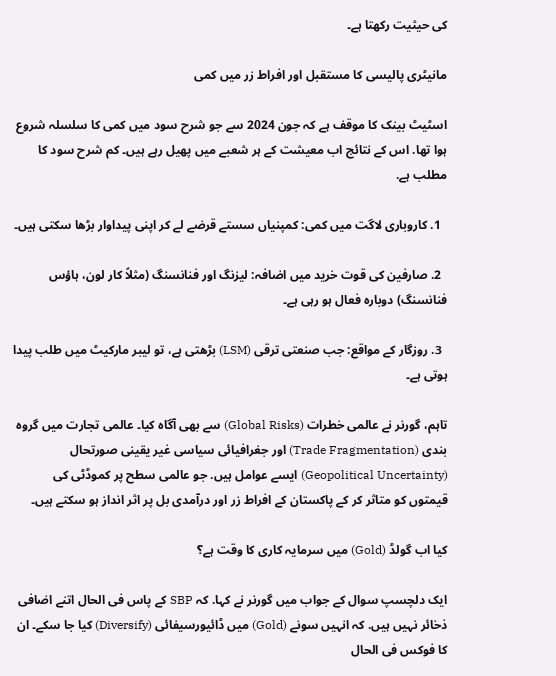کی حیثیت رکھتا ہے۔

مانیٹری پالیسی کا مستقبل اور افراط زر میں کمی

اسٹیٹ بینک کا موقف ہے کہ جون 2024 سے جو شرح سود میں کمی کا سلسلہ شروع ہوا تھا. اس کے نتائج اب معیشت کے ہر شعبے میں پھیل رہے ہیں۔ کم شرح سود کا مطلب ہے.

  1. کاروباری لاگت میں کمی: کمپنیاں سستے قرضے لے کر اپنی پیداوار بڑھا سکتی ہیں۔

  2. صارفین کی قوت خرید میں اضافہ: لیزنگ اور فنانسنگ (مثلاً کار لون، ہاؤس فنانسنگ) دوبارہ فعال ہو رہی ہے۔

  3. روزگار کے مواقع: جب صنعتی ترقی (LSM) بڑھتی ہے، تو لیبر مارکیٹ میں طلب پیدا ہوتی ہے۔

تاہم، گورنر نے عالمی خطرات (Global Risks) سے بھی آگاہ کیا۔ عالمی تجارت میں گروہ بندی (Trade Fragmentation) اور جغرافیائی سیاسی غیر یقینی صورتحال (Geopolitical Uncertainty) ایسے عوامل ہیں. جو عالمی سطح پر کموڈٹی کی قیمتوں کو متاثر کر کے پاکستان کے افراط زر اور درآمدی بل پر اثر انداز ہو سکتے ہیں۔

کیا اب گولڈ (Gold) میں سرمایہ کاری کا وقت ہے؟

ایک دلچسپ سوال کے جواب میں گورنر نے کہا. کہ SBP کے پاس فی الحال اتنے اضافی ذخائر نہیں ہیں. کہ انہیں سونے (Gold) میں ڈائیورسیفائی (Diversify) کیا جا سکے۔ ان کا فوکس فی الحال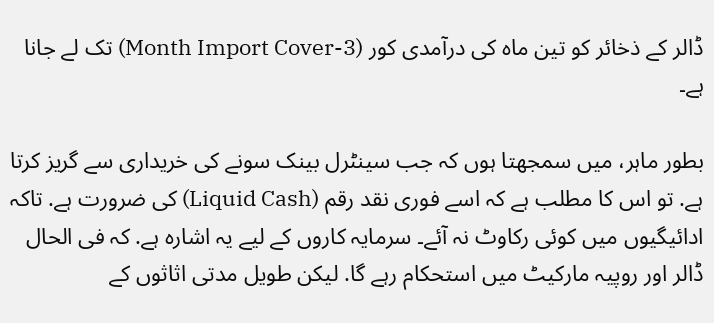ڈالر کے ذخائر کو تین ماہ کی درآمدی کور (3-Month Import Cover) تک لے جانا ہے۔

بطور ماہر، میں سمجھتا ہوں کہ جب سینٹرل بینک سونے کی خریداری سے گریز کرتا ہے. تو اس کا مطلب ہے کہ اسے فوری نقد رقم (Liquid Cash) کی ضرورت ہے. تاکہ ادائیگیوں میں کوئی رکاوٹ نہ آئے۔ سرمایہ کاروں کے لیے یہ اشارہ ہے. کہ فی الحال ڈالر اور روپیہ مارکیٹ میں استحکام رہے گا. لیکن طویل مدتی اثاثوں کے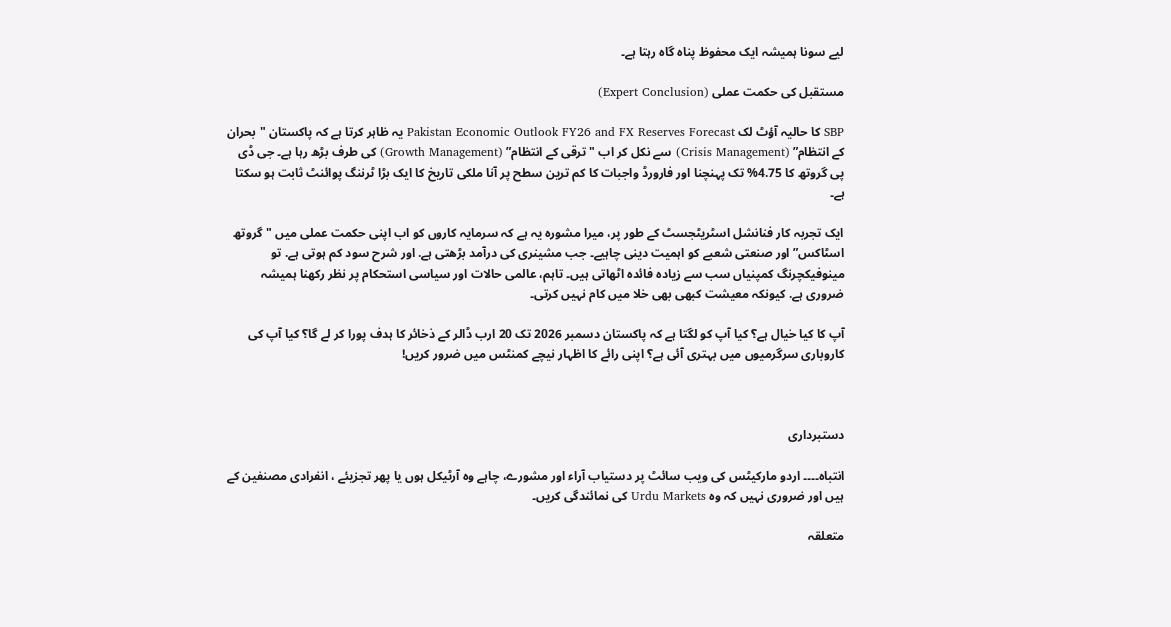لیے سونا ہمیشہ ایک محفوظ پناہ گاہ رہتا ہے۔

مستقبل کی حکمت عملی (Expert Conclusion)

SBP کا حالیہ آؤٹ لک Pakistan Economic Outlook FY26 and FX Reserves Forecast یہ ظاہر کرتا ہے کہ پاکستان "بحران کے انتظام” (Crisis Management) سے نکل کر اب "ترقی کے انتظام” (Growth Management) کی طرف بڑھ رہا ہے۔ جی ڈی پی گروتھ کا 4.75% تک پہنچنا اور فارورڈ واجبات کا کم ترین سطح پر آنا ملکی تاریخ کا ایک بڑا ٹرننگ پوائنٹ ثابت ہو سکتا ہے۔

ایک تجربہ کار فنانشل اسٹریٹجسٹ کے طور پر، میرا مشورہ یہ ہے کہ سرمایہ کاروں کو اب اپنی حکمت عملی میں "گروتھ اسٹاکس” اور صنعتی شعبے کو اہمیت دینی چاہیے۔ جب مشینری کی درآمد بڑھتی ہے. اور شرح سود کم ہوتی ہے. تو مینوفیکچرنگ کمپنیاں سب سے زیادہ فائدہ اٹھاتی ہیں۔ تاہم، عالمی حالات اور سیاسی استحکام پر نظر رکھنا ہمیشہ ضروری ہے. کیونکہ معیشت کبھی بھی خلا میں کام نہیں کرتی۔

آپ کا کیا خیال ہے؟ کیا آپ کو لگتا ہے کہ پاکستان دسمبر 2026 تک 20 ارب ڈالر کے ذخائر کا ہدف پورا کر لے گا؟ کیا آپ کی کاروباری سرگرمیوں میں بہتری آئی ہے؟ اپنی رائے کا اظہار نیچے کمنٹس میں ضرور کریں!



دستبرداری

انتباہ۔۔۔۔ اردو مارکیٹس کی ویب سائٹ پر دستیاب آراء اور مشورے، چاہے وہ آرٹیکل ہوں یا پھر تجزیئے ، انفرادی مصنفین کے ہیں اور ضروری نہیں کہ وہ Urdu Markets کی نمائندگی کریں۔

متعلقہ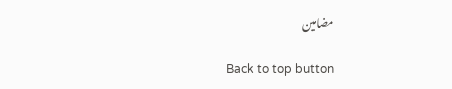مضامین

Back to top button